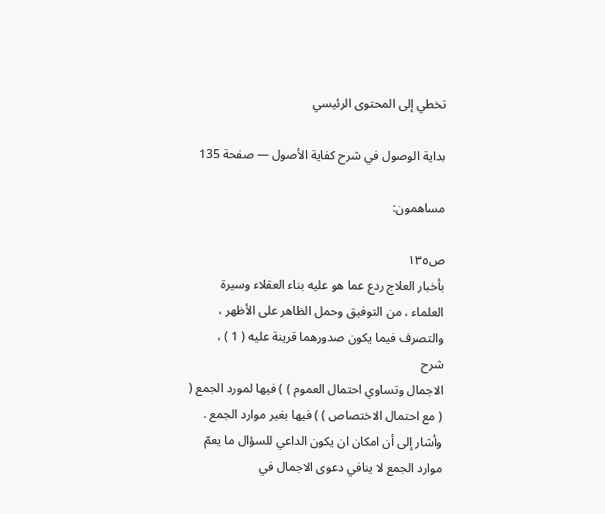تخطي إلى المحتوى الرئيسي

بداية الوصول في شرح كفاية الأصول — صفحة 135

مساهمون:

ص١٣٥
بأخبار العلاج ردع عما هو عليه بناء العقلاء وسيرة العلماء ، من التوفيق وحمل الظاهر على الأظهر ، والتصرف فيما يكون صدورهما قرينة عليه ( 1 ) ،
شرح
الاجمال وتساوي احتمال العموم ) ) فيها لمورد الجمع ( ( مع احتمال الاختصاص ) ) فيها بغير موارد الجمع . وأشار إلى أن امكان ان يكون الداعي للسؤال ما يعمّ موارد الجمع لا ينافي دعوى الاجمال في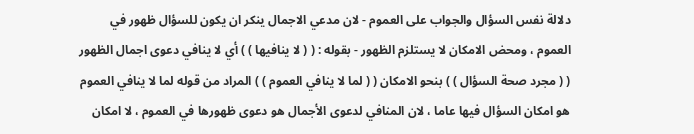دلالة نفس السؤال والجواب على العموم - لان مدعي الاجمال ينكر ان يكون للسؤال ظهور في العموم ، ومحض الامكان لا يستلزم الظهور - بقوله : ( ( لا ينافيها ) ) أي لا ينافي دعوى اجمال الظهور ( ( مجرد صحة السؤال ) ) بنحو الامكان ( ( لما لا ينافي العموم ) ) المراد من قوله لما لا ينافي العموم هو امكان السؤال فيها عاما ، لان المنافي لدعوى الأجمال هو دعوى ظهورها في العموم ، لا امكان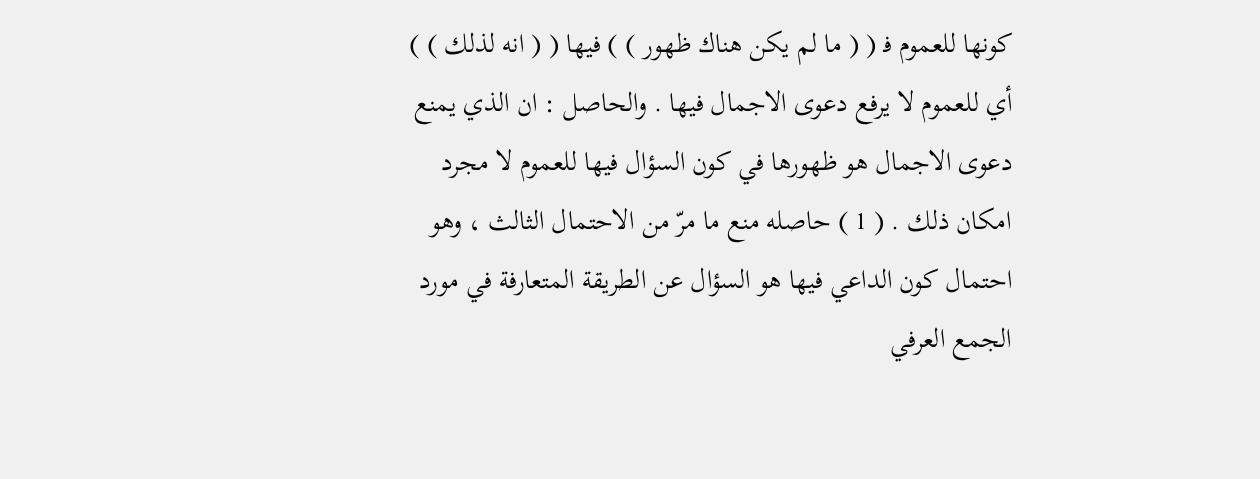كونها للعموم ف‍ ( ( ما لم يكن هناك ظهور ) ) فيها ( ( انه لذلك ) ) أي للعموم لا يرفع دعوى الاجمال فيها . والحاصل : ان الذي يمنع دعوى الاجمال هو ظهورها في كون السؤال فيها للعموم لا مجرد امكان ذلك . ( 1 ) حاصله منع ما مرّ من الاحتمال الثالث ، وهو احتمال كون الداعي فيها هو السؤال عن الطريقة المتعارفة في مورد الجمع العرفي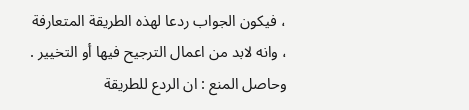، فيكون الجواب ردعا لهذه الطريقة المتعارفة ، وانه لابد من اعمال الترجيح فيها أو التخيير . وحاصل المنع : ان الردع للطريقة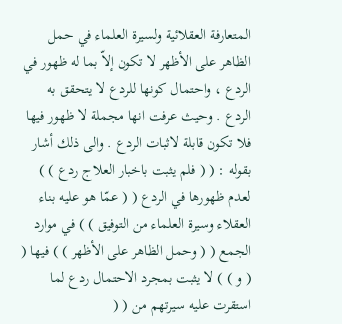المتعارفة العقلائية ولسيرة العلماء في حمل الظاهر على الأظهر لا تكون إلاّ بما له ظهور في الردع ، واحتمال كونها للردع لا يتحقق به الردع . وحيث عرفت انها مجملة لا ظهور فيها فلا تكون قابلة لاثبات الردع . والى ذلك أشار بقوله : ( ( فلم يثبت باخبار العلاج ردع ) ) لعدم ظهورها في الردع ( ( عمّا هو عليه بناء العقلاء وسيرة العلماء من التوفيق ) ) في موارد الجمع ( ( وحمل الظاهر على الأظهر ) ) فيها ( ( و ) ) لا يثبت بمجرد الاحتمال ردع لما استقرت عليه سيرتهم من ( (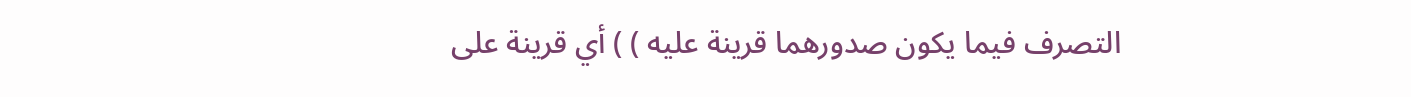التصرف فيما يكون صدورهما قرينة عليه ) ) أي قرينة على